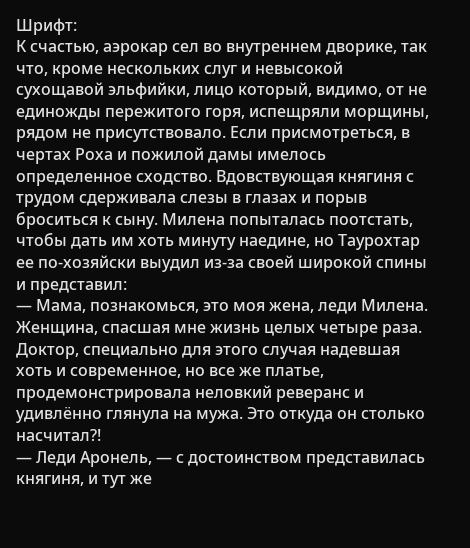Шрифт:
К счастью, аэрокар сел во внутреннем дворике, так что, кроме нескольких слуг и невысокой сухощавой эльфийки, лицо который, видимо, от не единожды пережитого горя, испещряли морщины, рядом не присутствовало. Если присмотреться, в чертах Роха и пожилой дамы имелось определенное сходство. Вдовствующая княгиня с трудом сдерживала слезы в глазах и порыв броситься к сыну. Милена попыталась поотстать, чтобы дать им хоть минуту наедине, но Таурохтар ее по-хозяйски выудил из-за своей широкой спины и представил:
— Мама, познакомься, это моя жена, леди Милена. Женщина, спасшая мне жизнь целых четыре раза.
Доктор, специально для этого случая надевшая хоть и современное, но все же платье, продемонстрировала неловкий реверанс и удивлённо глянула на мужа. Это откуда он столько насчитал?!
— Леди Аронель, — с достоинством представилась княгиня, и тут же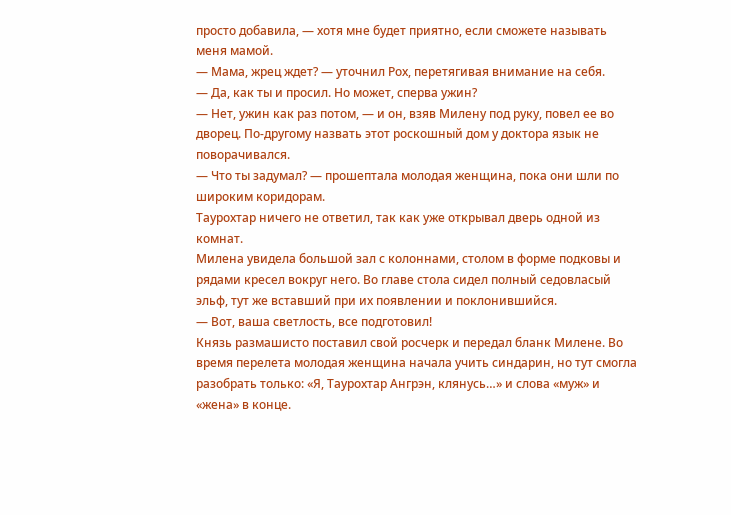просто добавила, — хотя мне будет приятно, если сможете называть меня мамой.
— Мама, жрец ждет? — уточнил Рох, перетягивая внимание на себя.
— Да, как ты и просил. Но может, сперва ужин?
— Нет, ужин как раз потом, — и он, взяв Милену под руку, повел ее во дворец. По-другому назвать этот роскошный дом у доктора язык не поворачивался.
— Что ты задумал? — прошептала молодая женщина, пока они шли по широким коридорам.
Таурохтар ничего не ответил, так как уже открывал дверь одной из комнат.
Милена увидела большой зал с колоннами, столом в форме подковы и рядами кресел вокруг него. Во главе стола сидел полный седовласый эльф, тут же вставший при их появлении и поклонившийся.
— Вот, ваша светлость, все подготовил!
Князь размашисто поставил свой росчерк и передал бланк Милене. Во время перелета молодая женщина начала учить синдарин, но тут смогла разобрать только: «Я, Таурохтар Ангрэн, клянусь…» и слова «муж» и «жена» в конце.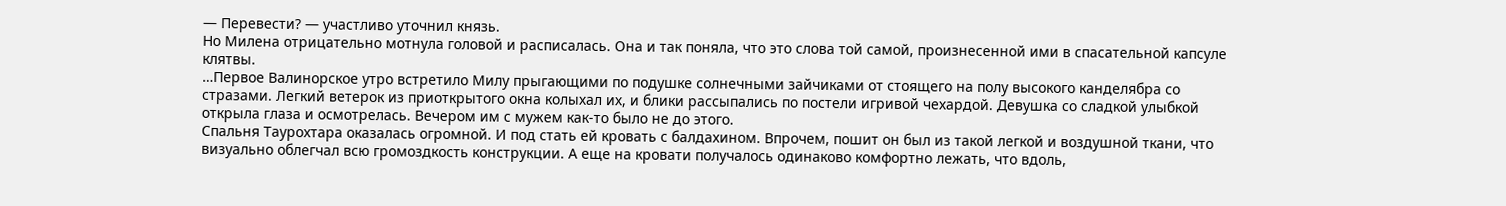— Перевести? — участливо уточнил князь.
Но Милена отрицательно мотнула головой и расписалась. Она и так поняла, что это слова той самой, произнесенной ими в спасательной капсуле клятвы.
…Первое Валинорское утро встретило Милу прыгающими по подушке солнечными зайчиками от стоящего на полу высокого канделябра со стразами. Легкий ветерок из приоткрытого окна колыхал их, и блики рассыпались по постели игривой чехардой. Девушка со сладкой улыбкой открыла глаза и осмотрелась. Вечером им с мужем как-то было не до этого.
Спальня Таурохтара оказалась огромной. И под стать ей кровать с балдахином. Впрочем, пошит он был из такой легкой и воздушной ткани, что визуально облегчал всю громоздкость конструкции. А еще на кровати получалось одинаково комфортно лежать, что вдоль,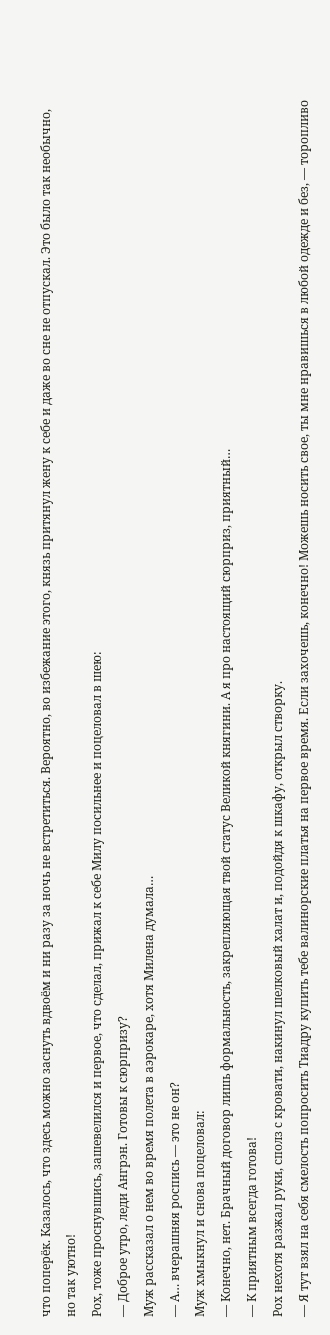что поперёк. Казалось, что здесь можно заснуть вдвоём и ни разу за ночь не встретиться. Вероятно, во избежание этого, князь притянул жену к себе и даже во сне не отпускал. Это было так необычно, но так уютно!
Рох, тоже проснувшись, зашевелился и первое, что сделал, прижал к себе Милу посильнее и поцеловал в шею:
— Доброе утро, леди Ангрэн. Готовы к сюрпризу?
Муж рассказал о нем во время полета в аэрокаре, хотя Милена думала…
— А… вчерашняя роспись — это не он?
Муж хмыкнул и снова поцеловал:
— Конечно, нет. Брачный договор лишь формальность, закрепляющая твой статус Великой княгини. А я про настоящий сюрприз, приятный…
— К приятным всегда готова!
Рох нехотя разжал руки, сполз с кровати, накинул шелковый халат и, подойдя к шкафу, открыл створку.
— Я тут взял на себя смелость попросить Тиадру купить тебе валинорские платья на первое время. Если захочешь, конечно! Можешь носить свое, ты мне нравишься в любой одежде и без, — торопливо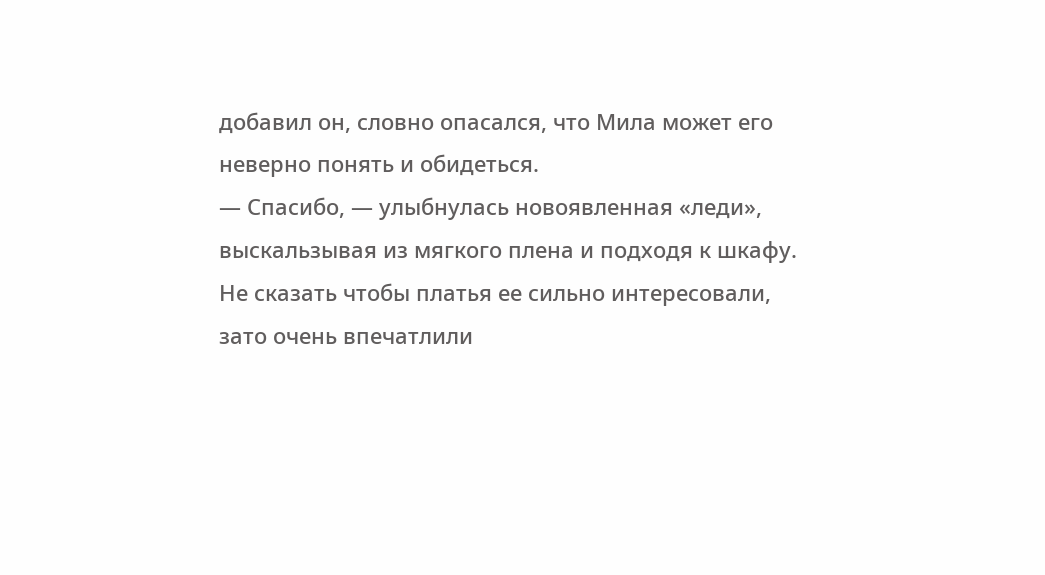добавил он, словно опасался, что Мила может его неверно понять и обидеться.
— Спасибо, — улыбнулась новоявленная «леди», выскальзывая из мягкого плена и подходя к шкафу.
Не сказать чтобы платья ее сильно интересовали, зато очень впечатлили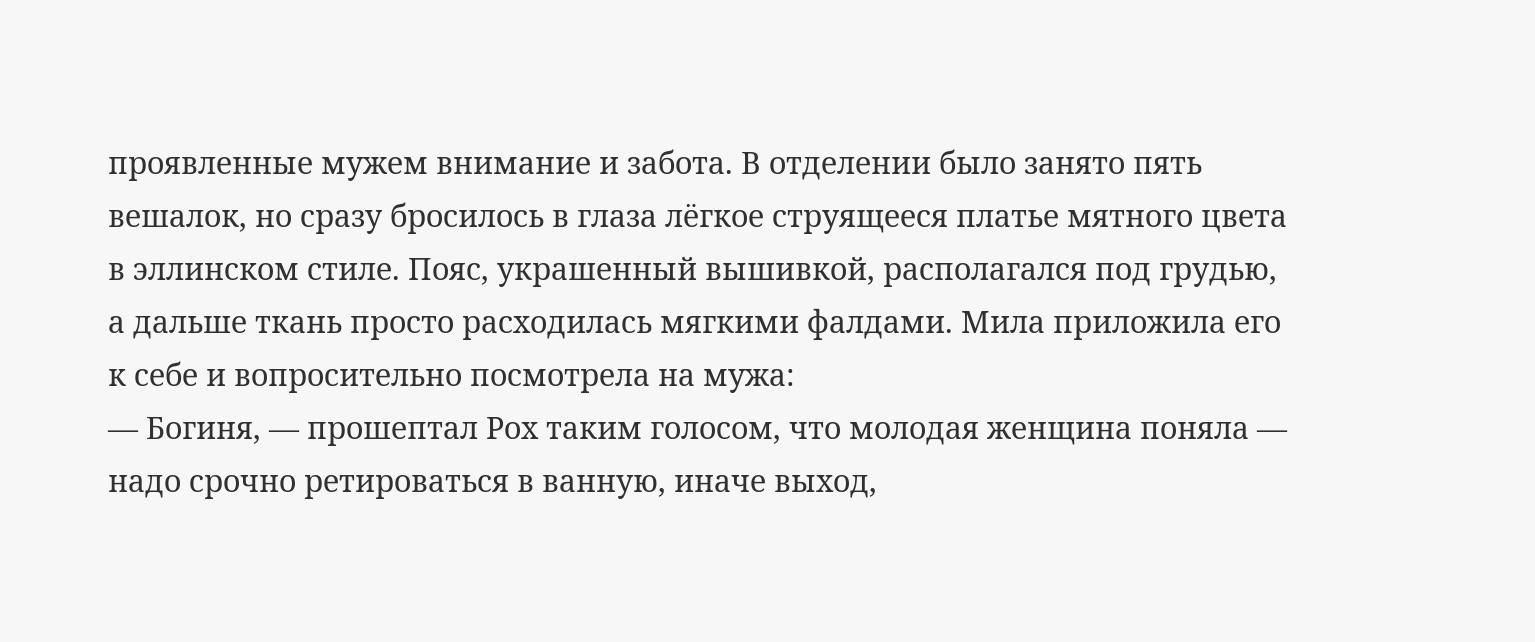проявленные мужем внимание и забота. В отделении было занято пять вешалок, но сразу бросилось в глаза лёгкое струящееся платье мятного цвета в эллинском стиле. Пояс, украшенный вышивкой, располагался под грудью, а дальше ткань просто расходилась мягкими фалдами. Мила приложила его к себе и вопросительно посмотрела на мужа:
— Богиня, — прошептал Рох таким голосом, что молодая женщина поняла — надо срочно ретироваться в ванную, иначе выход,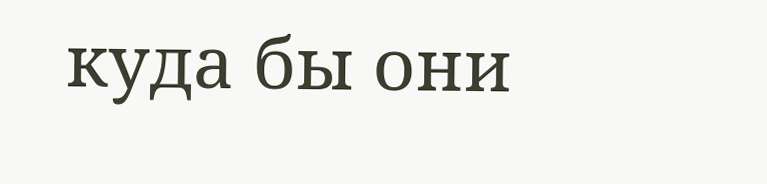куда бы они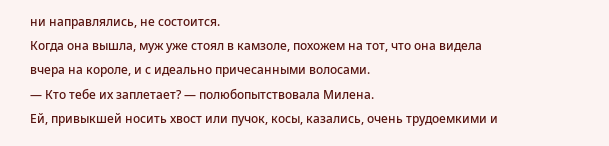ни направлялись, не состоится.
Когда она вышла, муж уже стоял в камзоле, похожем на тот, что она видела вчера на короле, и с идеально причесанными волосами.
— Кто тебе их заплетает? — полюбопытствовала Милена.
Ей, привыкшей носить хвост или пучок, косы, казались, очень трудоемкими и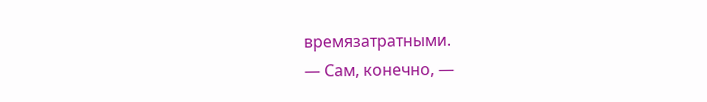времязатратными.
— Сам, конечно, —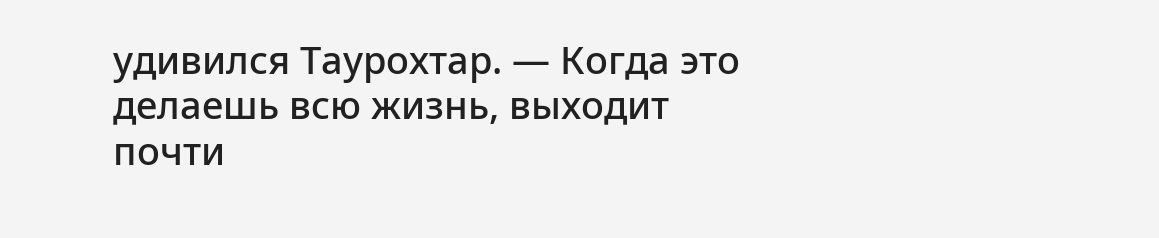удивился Таурохтар. — Когда это делаешь всю жизнь, выходит почти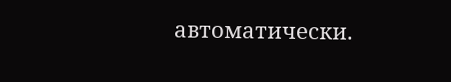автоматически.